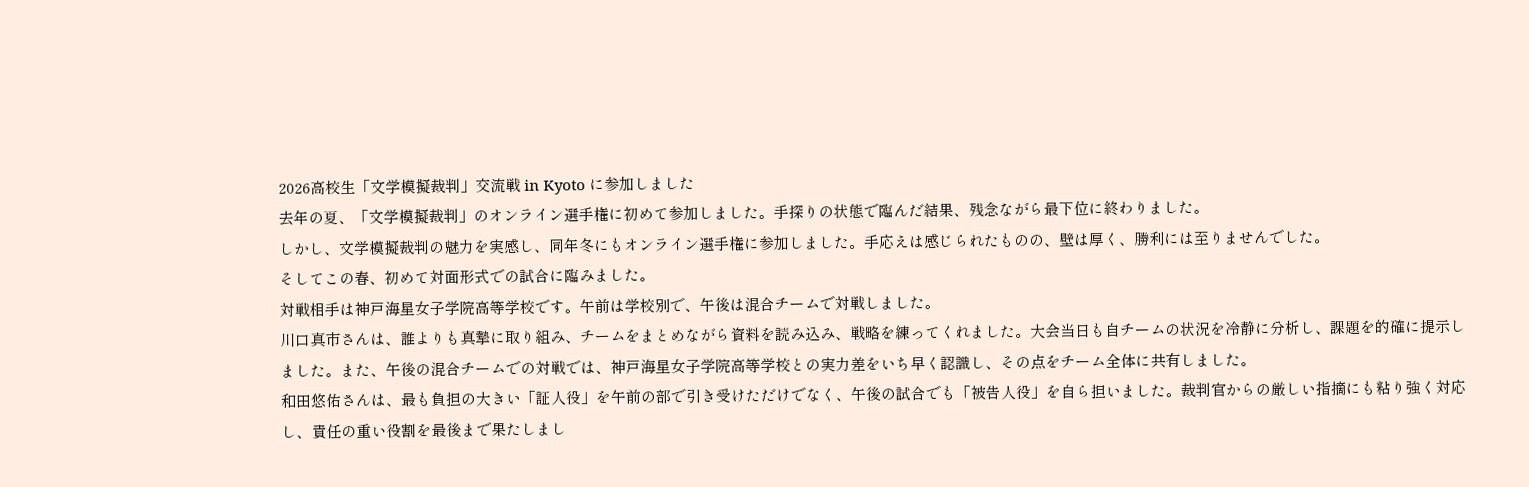2026高校生「文学模擬裁判」交流戦 in Kyoto に参加しました
去年の夏、「文学模擬裁判」のオンライン選手権に初めて参加しました。手探りの状態で臨んだ結果、残念ながら最下位に終わりました。
しかし、文学模擬裁判の魅力を実感し、同年冬にもオンライン選手権に参加しました。手応えは感じられたものの、壁は厚く、勝利には至りませんでした。
そしてこの春、初めて対面形式での試合に臨みました。
対戦相手は神戸海星女子学院高等学校です。午前は学校別で、午後は混合チームで対戦しました。
川口真市さんは、誰よりも真摯に取り組み、チームをまとめながら資料を読み込み、戦略を練ってくれました。大会当日も自チームの状況を冷静に分析し、課題を的確に提示しました。また、午後の混合チームでの対戦では、神戸海星女子学院高等学校との実力差をいち早く認識し、その点をチーム全体に共有しました。
和田悠佑さんは、最も負担の大きい「証人役」を午前の部で引き受けただけでなく、午後の試合でも「被告人役」を自ら担いました。裁判官からの厳しい指摘にも粘り強く対応し、責任の重い役割を最後まで果たしまし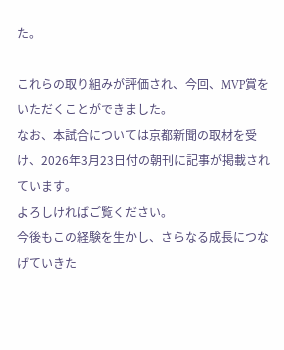た。

これらの取り組みが評価され、今回、MVP賞をいただくことができました。
なお、本試合については京都新聞の取材を受け、2026年3月23日付の朝刊に記事が掲載されています。
よろしければご覧ください。
今後もこの経験を生かし、さらなる成長につなげていきた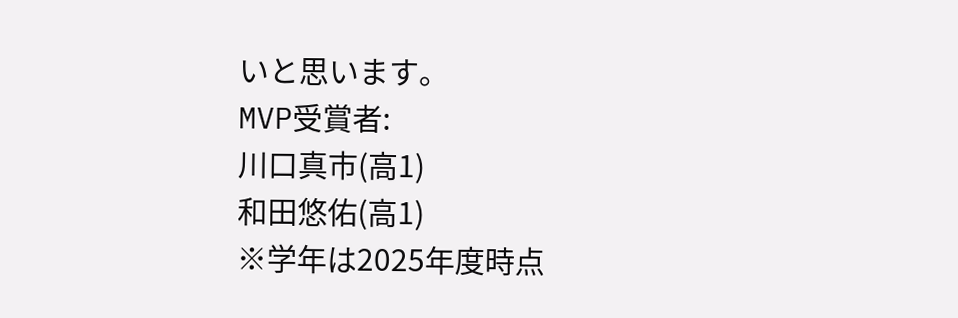いと思います。
MVP受賞者:
川口真市(高1)
和田悠佑(高1)
※学年は2025年度時点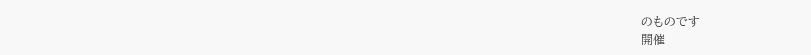のものです
開催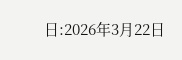日:2026年3月22日